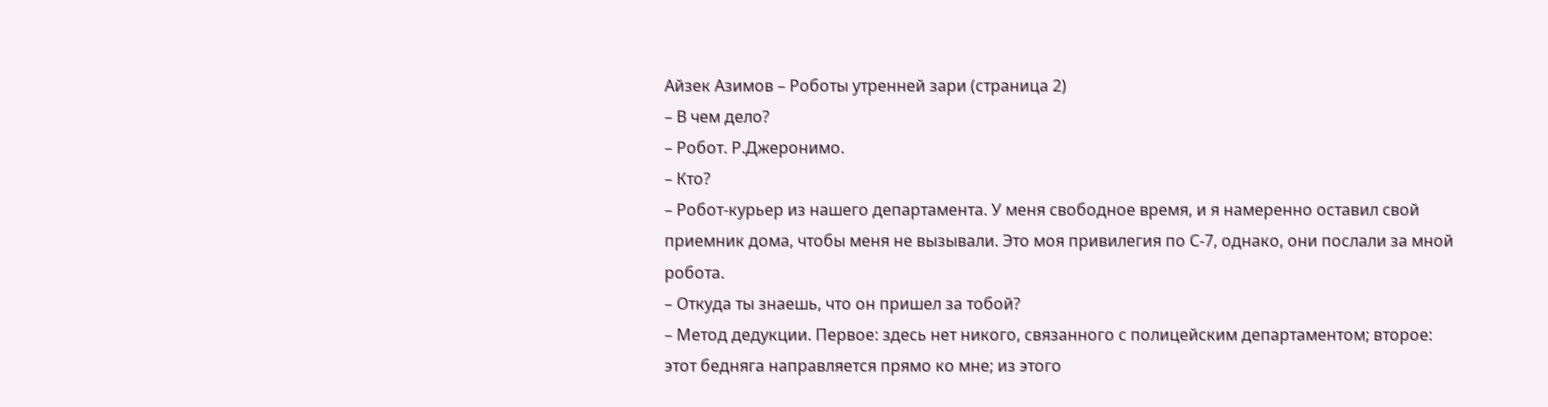Айзек Азимов – Роботы утренней зари (страница 2)
– В чем дело?
– Робот. Р.Джеронимо.
– Кто?
– Робот-курьер из нашего департамента. У меня свободное время, и я намеренно оставил свой приемник дома, чтобы меня не вызывали. Это моя привилегия по С-7, однако, они послали за мной робота.
– Откуда ты знаешь, что он пришел за тобой?
– Метод дедукции. Первое: здесь нет никого, связанного с полицейским департаментом; второе: этот бедняга направляется прямо ко мне; из этого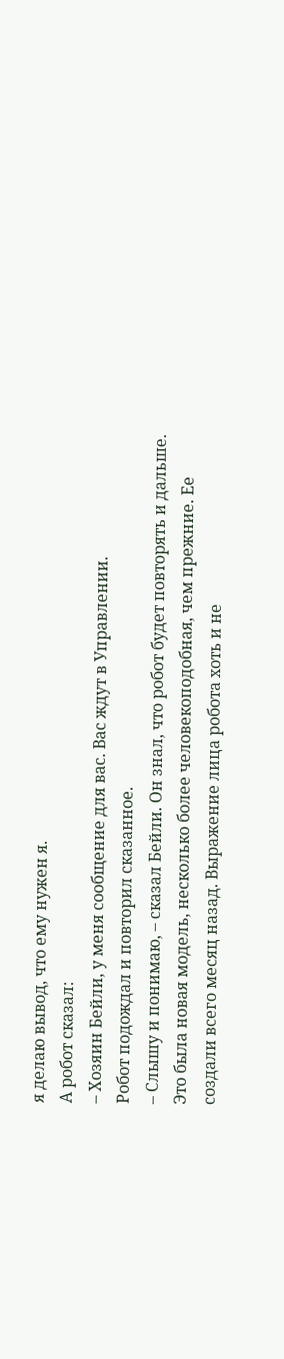я делаю вывод, что ему нужен я.
А робот сказал:
– Хозяин Бейли, у меня сообщение для вас. Вас ждут в Управлении.
Робот подождал и повторил сказанное.
– Слышу и понимаю, – сказал Бейли. Он знал, что робот будет повторять и дальше. Это была новая модель, несколько более человекоподобная, чем прежние. Ее создали всего месяц назад. Выражение лица робота хоть и не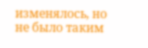изменялось, но не было таким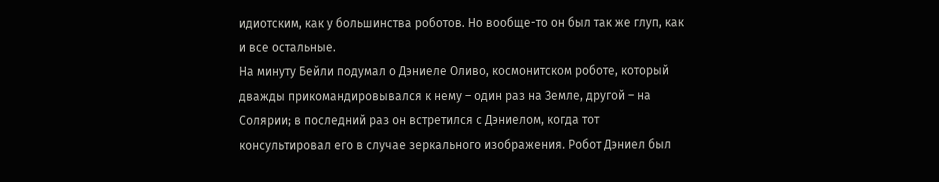идиотским, как у большинства роботов. Но вообще-то он был так же глуп, как и все остальные.
На минуту Бейли подумал о Дэниеле Оливо, космонитском роботе, который дважды прикомандировывался к нему – один раз на Земле, другой – на Солярии; в последний раз он встретился с Дэниелом, когда тот консультировал его в случае зеркального изображения. Робот Дэниел был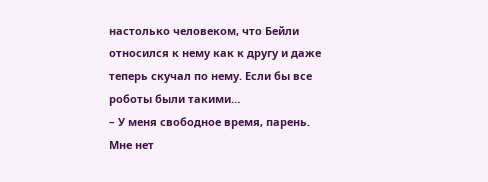настолько человеком, что Бейли относился к нему как к другу и даже теперь скучал по нему. Если бы все роботы были такими…
– У меня свободное время, парень. Мне нет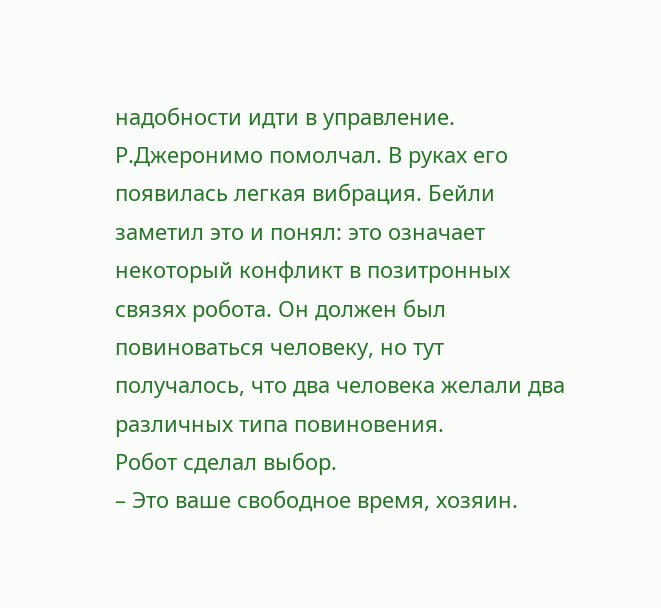надобности идти в управление.
Р.Джеронимо помолчал. В руках его появилась легкая вибрация. Бейли заметил это и понял: это означает некоторый конфликт в позитронных связях робота. Он должен был повиноваться человеку, но тут получалось, что два человека желали два различных типа повиновения.
Робот сделал выбор.
– Это ваше свободное время, хозяин.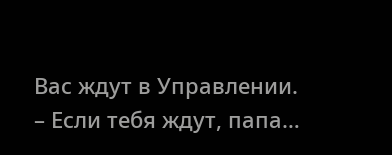Вас ждут в Управлении.
– Если тебя ждут, папа…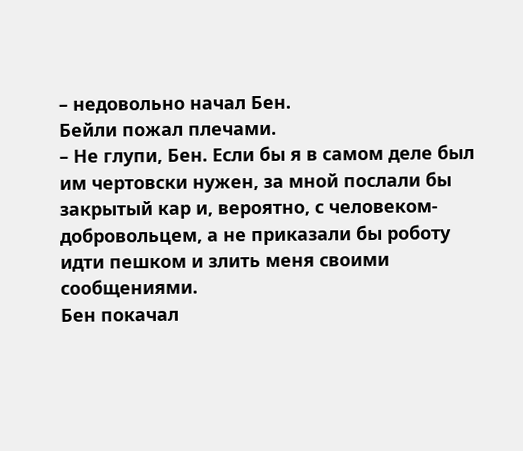– недовольно начал Бен.
Бейли пожал плечами.
– Не глупи, Бен. Если бы я в самом деле был им чертовски нужен, за мной послали бы закрытый кар и, вероятно, с человеком-добровольцем, а не приказали бы роботу идти пешком и злить меня своими сообщениями.
Бен покачал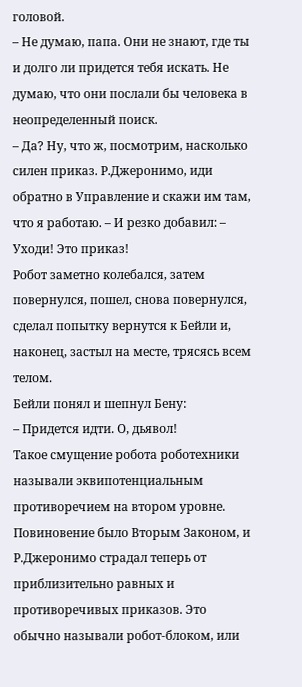головой.
– Не думаю, папа. Они не знают, где ты и долго ли придется тебя искать. Не думаю, что они послали бы человека в неопределенный поиск.
– Да? Ну, что ж, посмотрим, насколько силен приказ. Р.Джеронимо, иди обратно в Управление и скажи им там, что я работаю. – И резко добавил: – Уходи! Это приказ!
Робот заметно колебался, затем повернулся, пошел, снова повернулся, сделал попытку вернутся к Бейли и, наконец, застыл на месте, трясясь всем телом.
Бейли понял и шепнул Бену:
– Придется идти. О, дьявол!
Такое смущение робота роботехники называли эквипотенциальным противоречием на втором уровне. Повиновение было Вторым Законом, и Р.Джеронимо страдал теперь от приблизительно равных и противоречивых приказов. Это обычно называли робот-блоком, или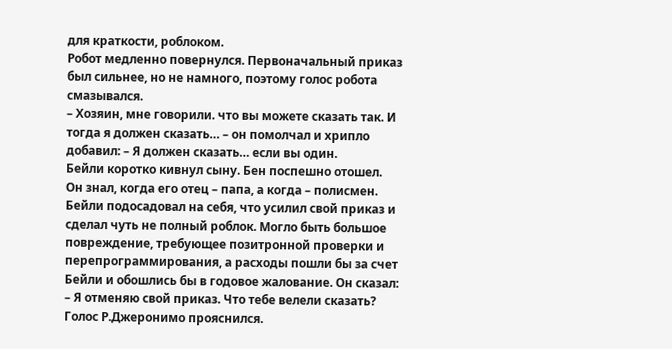для краткости, роблоком.
Робот медленно повернулся. Первоначальный приказ был сильнее, но не намного, поэтому голос робота смазывался.
– Хозяин, мне говорили. что вы можете сказать так. И тогда я должен сказать… – он помолчал и хрипло добавил: – Я должен сказать… если вы один.
Бейли коротко кивнул сыну. Бен поспешно отошел. Он знал, когда его отец – папа, а когда – полисмен.
Бейли подосадовал на себя, что усилил свой приказ и сделал чуть не полный роблок. Могло быть большое повреждение, требующее позитронной проверки и перепрограммирования, а расходы пошли бы за счет Бейли и обошлись бы в годовое жалование. Он сказал:
– Я отменяю свой приказ. Что тебе велели сказать?
Голос Р.Джеронимо прояснился.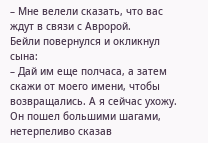– Мне велели сказать, что вас ждут в связи с Авророй.
Бейли повернулся и окликнул сына:
– Дай им еще полчаса, а затем скажи от моего имени, чтобы возвращались. А я сейчас ухожу.
Он пошел большими шагами, нетерпеливо сказав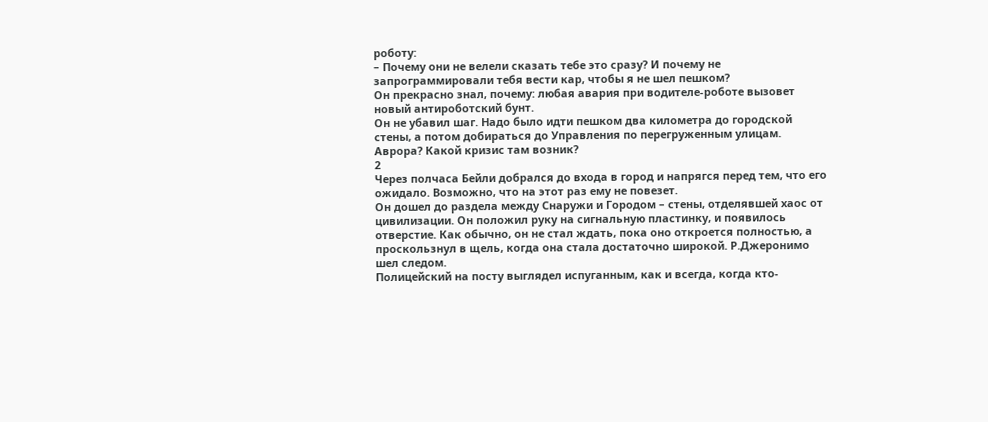роботу:
– Почему они не велели сказать тебе это сразу? И почему не запрограммировали тебя вести кар, чтобы я не шел пешком?
Он прекрасно знал, почему: любая авария при водителе-роботе вызовет новый антироботский бунт.
Он не убавил шаг. Надо было идти пешком два километра до городской стены, а потом добираться до Управления по перегруженным улицам.
Аврора? Какой кризис там возник?
2
Через полчаса Бейли добрался до входа в город и напрягся перед тем, что его ожидало. Возможно, что на этот раз ему не повезет.
Он дошел до раздела между Снаружи и Городом – стены, отделявшей хаос от цивилизации. Он положил руку на сигнальную пластинку, и появилось отверстие. Как обычно, он не стал ждать, пока оно откроется полностью, а проскользнул в щель, когда она стала достаточно широкой. Р.Джеронимо шел следом.
Полицейский на посту выглядел испуганным, как и всегда, когда кто-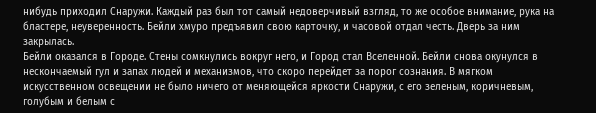нибудь приходил Снаружи. Каждый раз был тот самый недоверчивый взгляд, то же особое внимание, рука на бластере, неуверенность. Бейли хмуро предъявил свою карточку, и часовой отдал честь. Дверь за ним закрылась.
Бейли оказался в Городе. Стены сомкнулись вокруг него, и Город стал Вселенной. Бейли снова окунулся в нескончаемый гул и запах людей и механизмов, что скоро перейдет за порог сознания. В мягком искусственном освещении не было ничего от меняющейся яркости Снаружи, с его зеленым, коричневым, голубым и белым с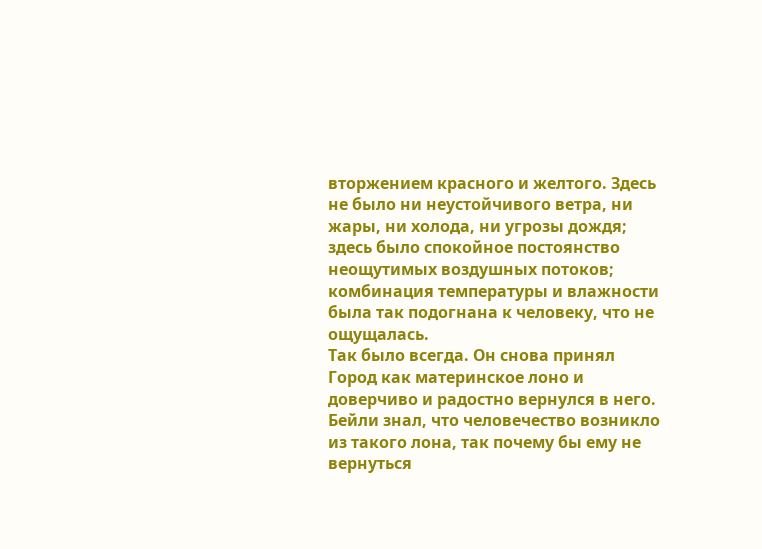вторжением красного и желтого. Здесь не было ни неустойчивого ветра, ни жары, ни холода, ни угрозы дождя; здесь было спокойное постоянство неощутимых воздушных потоков; комбинация температуры и влажности была так подогнана к человеку, что не ощущалась.
Так было всегда. Он снова принял Город как материнское лоно и доверчиво и радостно вернулся в него. Бейли знал, что человечество возникло из такого лона, так почему бы ему не вернуться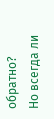обратно?
Но всегда ли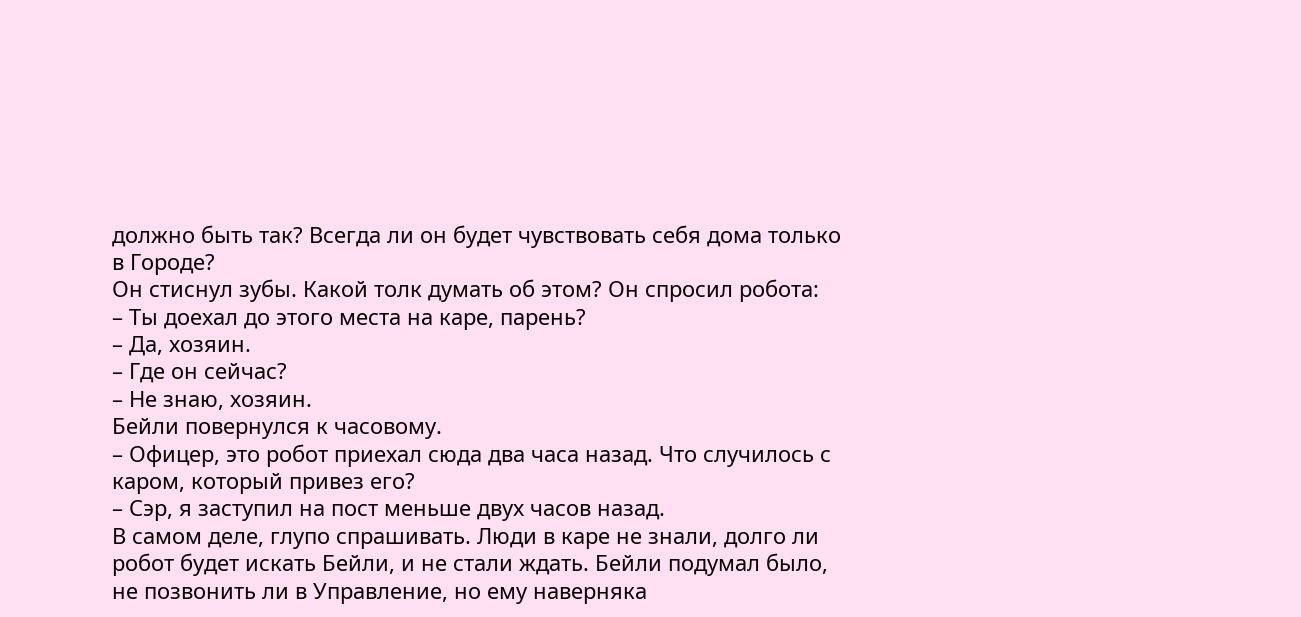должно быть так? Всегда ли он будет чувствовать себя дома только в Городе?
Он стиснул зубы. Какой толк думать об этом? Он спросил робота:
– Ты доехал до этого места на каре, парень?
– Да, хозяин.
– Где он сейчас?
– Не знаю, хозяин.
Бейли повернулся к часовому.
– Офицер, это робот приехал сюда два часа назад. Что случилось с каром, который привез его?
– Сэр, я заступил на пост меньше двух часов назад.
В самом деле, глупо спрашивать. Люди в каре не знали, долго ли робот будет искать Бейли, и не стали ждать. Бейли подумал было, не позвонить ли в Управление, но ему наверняка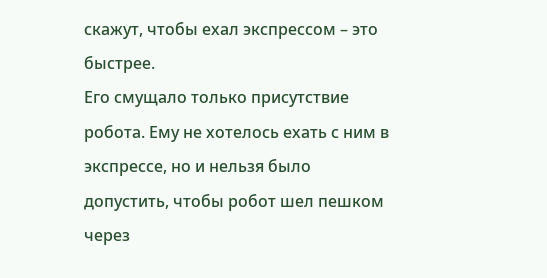скажут, чтобы ехал экспрессом – это быстрее.
Его смущало только присутствие робота. Ему не хотелось ехать с ним в экспрессе, но и нельзя было допустить, чтобы робот шел пешком через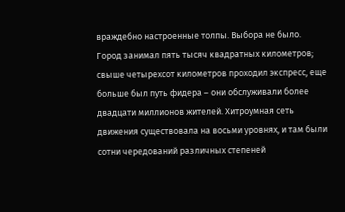враждебно настроенные толпы. Выбора не было.
Город занимал пять тысяч квадратных километров; свыше четырехсот километров проходил экспресс, еще больше был путь фидера – они обслуживали более двадцати миллионов жителей. Хитроумная сеть движения существовала на восьми уровнях, и там были сотни чередований различных степеней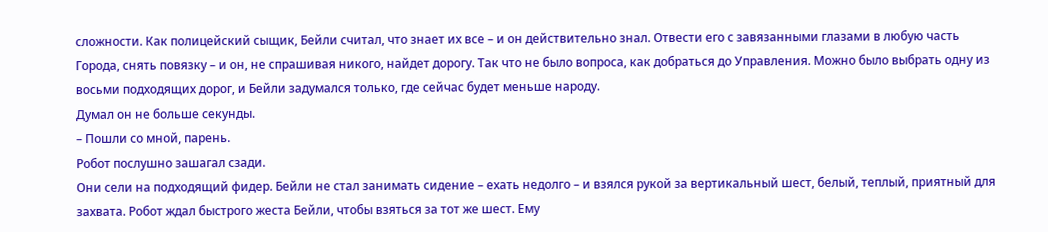сложности. Как полицейский сыщик, Бейли считал, что знает их все – и он действительно знал. Отвести его с завязанными глазами в любую часть Города, снять повязку – и он, не спрашивая никого, найдет дорогу. Так что не было вопроса, как добраться до Управления. Можно было выбрать одну из восьми подходящих дорог, и Бейли задумался только, где сейчас будет меньше народу.
Думал он не больше секунды.
– Пошли со мной, парень.
Робот послушно зашагал сзади.
Они сели на подходящий фидер. Бейли не стал занимать сидение – ехать недолго – и взялся рукой за вертикальный шест, белый, теплый, приятный для захвата. Робот ждал быстрого жеста Бейли, чтобы взяться за тот же шест. Ему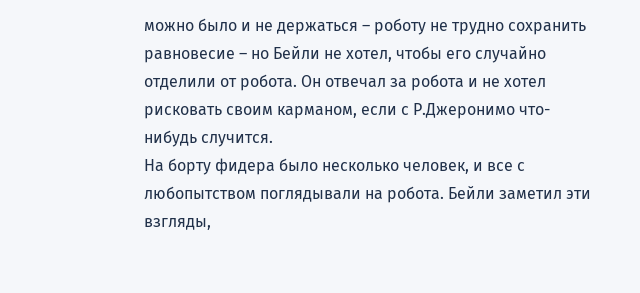можно было и не держаться – роботу не трудно сохранить равновесие – но Бейли не хотел, чтобы его случайно отделили от робота. Он отвечал за робота и не хотел рисковать своим карманом, если с Р.Джеронимо что-нибудь случится.
На борту фидера было несколько человек, и все с любопытством поглядывали на робота. Бейли заметил эти взгляды,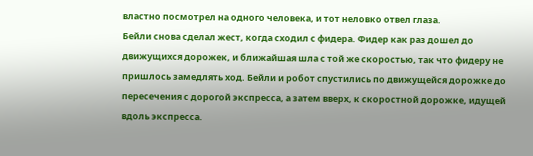властно посмотрел на одного человека, и тот неловко отвел глаза.
Бейли снова сделал жест, когда сходил с фидера. Фидер как раз дошел до движущихся дорожек, и ближайшая шла с той же скоростью, так что фидеру не пришлось замедлять ход. Бейли и робот спустились по движущейся дорожке до пересечения с дорогой экспресса, а затем вверх, к скоростной дорожке, идущей вдоль экспресса.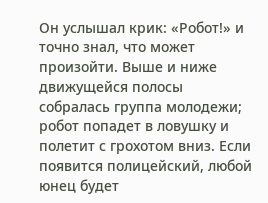Он услышал крик: «Робот!» и точно знал, что может произойти. Выше и ниже движущейся полосы собралась группа молодежи; робот попадет в ловушку и полетит с грохотом вниз. Если появится полицейский, любой юнец будет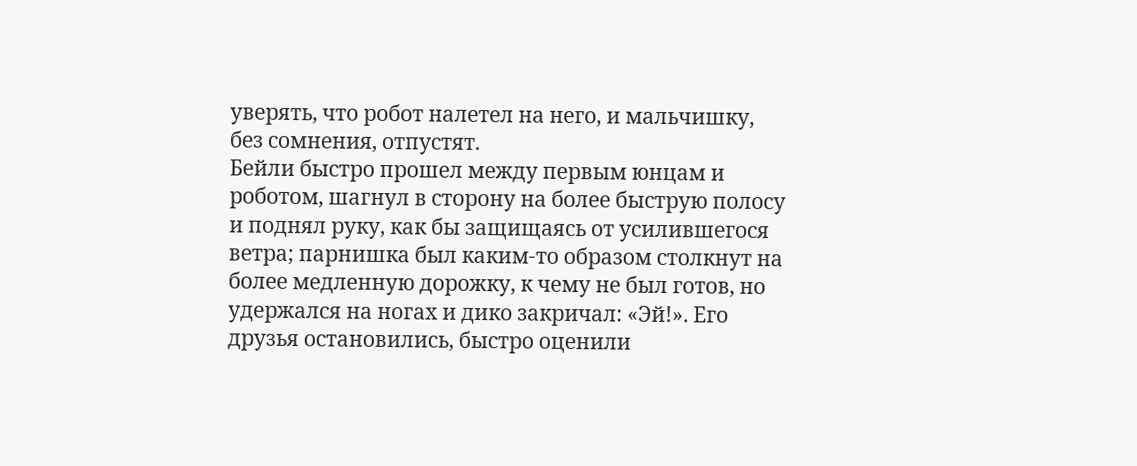уверять, что робот налетел на него, и мальчишку, без сомнения, отпустят.
Бейли быстро прошел между первым юнцам и роботом, шагнул в сторону на более быструю полосу и поднял руку, как бы защищаясь от усилившегося ветра; парнишка был каким-то образом столкнут на более медленную дорожку, к чему не был готов, но удержался на ногах и дико закричал: «Эй!». Его друзья остановились, быстро оценили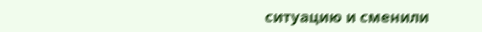ситуацию и сменили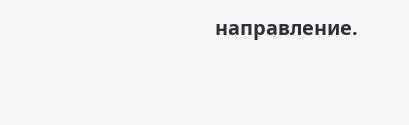направление.